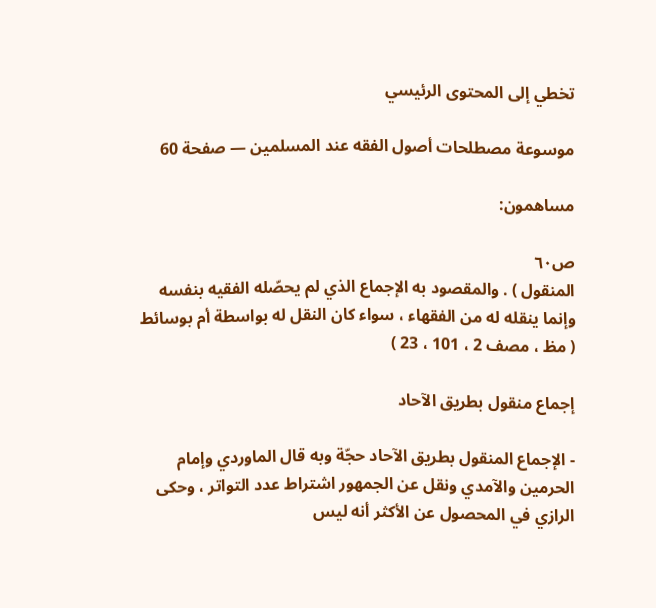تخطي إلى المحتوى الرئيسي

موسوعة مصطلحات أصول الفقه عند المسلمين — صفحة 60

مساهمون:

ص٦٠
المنقول ) . والمقصود به الإجماع الذي لم يحصّله الفقيه بنفسه وإنما ينقله له من الفقهاء ، سواء كان النقل له بواسطة أم بوسائط ( مظ ، مصف 2 ، 101 ، 23 )

إجماع منقول بطريق الآحاد

- الإجماع المنقول بطريق الآحاد حجّة وبه قال الماوردي وإمام الحرمين والآمدي ونقل عن الجمهور اشتراط عدد التواتر ، وحكى الرازي في المحصول عن الأكثر أنه ليس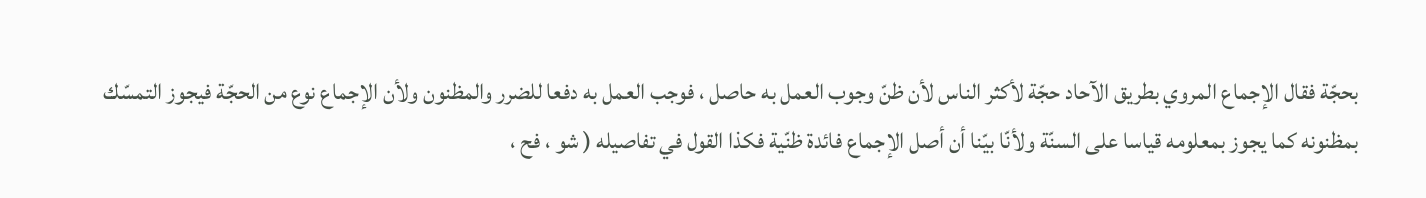بحجّة فقال الإجماع المروي بطريق الآحاد حجّة لأكثر الناس لأن ظنّ وجوب العمل به حاصل ، فوجب العمل به دفعا للضرر والمظنون ولأن الإجماع نوع من الحجّة فيجوز التمسّك بمظنونه كما يجوز بمعلومه قياسا على السنّة ولأنّا بيّنا أن أصل الإجماع فائدة ظنّية فكذا القول في تفاصيله ( شو ، فح ،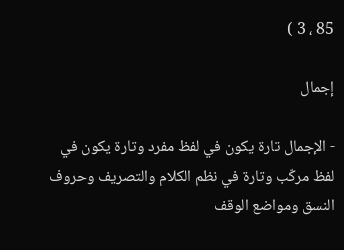85 ، 3 )

إجمال

- الإجمال تارة يكون في لفظ مفرد وتارة يكون في لفظ مركّب وتارة في نظم الكلام والتصريف وحروف النسق ومواضع الوقف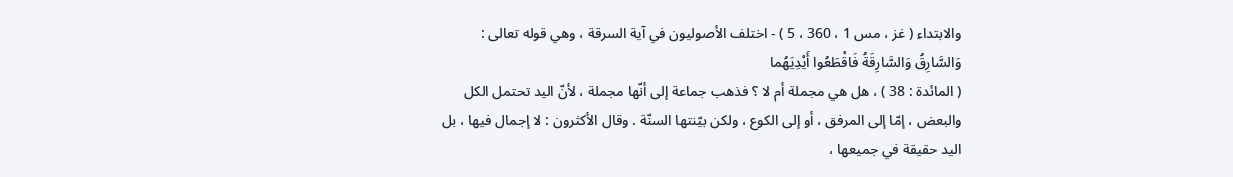والابتداء ( غز ، مس 1 ، 360 ، 5 ) - اختلف الأصوليون في آية السرقة ، وهي قوله تعالى :
وَالسَّارِقُ وَالسَّارِقَةُ فَاقْطَعُوا أَيْدِيَهُما
( المائدة : 38 ) ، هل هي مجملة أم لا ؟ فذهب جماعة إلى أنّها مجملة ، لأنّ اليد تحتمل الكل والبعض ، إمّا إلى المرفق ، أو إلى الكوع ، ولكن بيّنتها السنّة . وقال الأكثرون : لا إجمال فيها ، بل اليد حقيقة في جميعها ،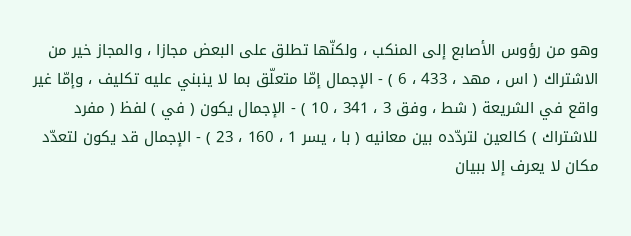وهو من رؤوس الأصابع إلى المنكب ، ولكنّها تطلق على البعض مجازا ، والمجاز خير من الاشتراك ( اس ، مهد ، 433 ، 6 ) - الإجمال إمّا متعلّق بما لا ينبني عليه تكليف ، وإمّا غير واقع في الشريعة ( شط ، وفق 3 ، 341 ، 10 ) - الإجمال يكون ( في ) لفظ ( مفرد للاشتراك ) كالعين لتردّده بين معانيه ( با ، يسر 1 ، 160 ، 23 ) - الإجمال قد يكون لتعدّد مكان لا يعرف إلا ببيان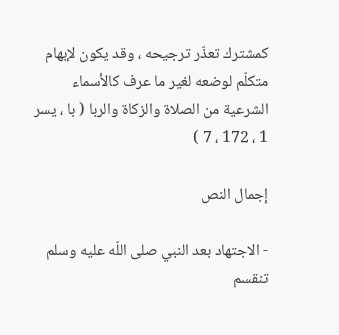كمشترك تعذّر ترجيحه ، وقد يكون لإبهام متكلّم لوضعه لغير ما عرف كالأسماء الشرعية من الصلاة والزكاة والربا ( با ، يسر 1 ، 172 ، 7 )

إجمال النص

- الاجتهاد بعد النبي صلى اللّه عليه وسلم تنقسم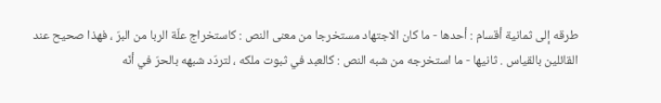طرقه إلى ثمانية أقسام : أحدها - ما كان الاجتهاد مستخرجا من معنى النص : كاستخراج علّة الربا من البرّ ، فهذا صحيح عند القائلين بالقياس . ثانيها - ما استخرجه من شبه النص : كالعبد في ثبوت ملكه ، لتردّد شبهه بالحرّ في أنّه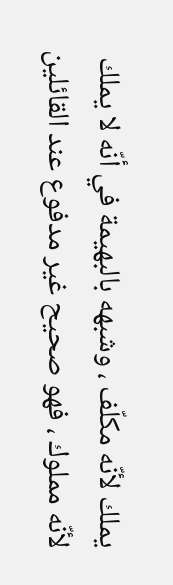يملك لأنّه مكلّف ، وشبهه بالبهيمة في أنّه لا يملك لأنّه مملوك ، فهو صحيح غير مدفوع عند القائلين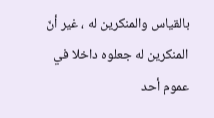بالقياس والمنكرين له ، غير أنّ المنكرين له جعلوه داخلا في عموم أحد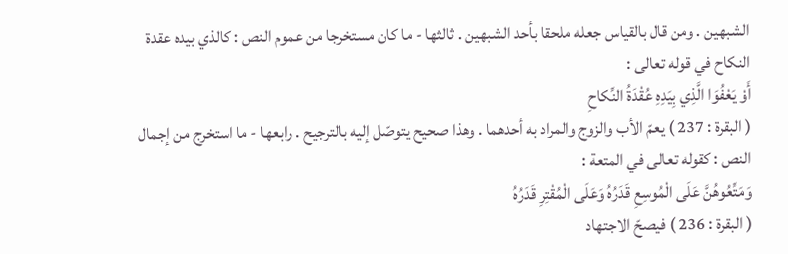الشبهين . ومن قال بالقياس جعله ملحقا بأحد الشبهين . ثالثها - ما كان مستخرجا من عموم النص : كالذي بيده عقدة النكاح في قوله تعالى :
أَوْ يَعْفُوَا الَّذِي بِيَدِهِ عُقْدَةُ النِّكاحِ
( البقرة : 237 ) يعمّ الأب والزوج والمراد به أحدهما . وهذا صحيح يتوصّل إليه بالترجيح . رابعها - ما استخرج من إجمال النص : كقوله تعالى في المتعة :
وَمَتِّعُوهُنَّ عَلَى الْمُوسِعِ قَدَرُهُ وَعَلَى الْمُقْتِرِ قَدَرُهُ
( البقرة : 236 ) فيصحّ الاجتهاد